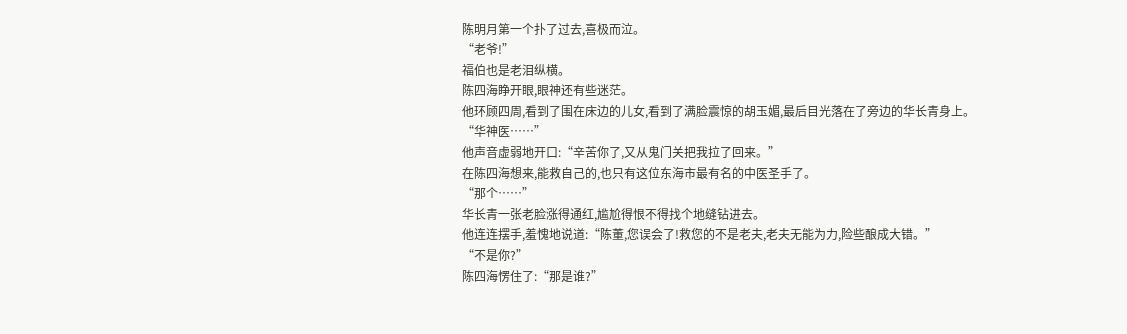陈明月第一个扑了过去,喜极而泣。
“老爷!”
福伯也是老泪纵横。
陈四海睁开眼,眼神还有些迷茫。
他环顾四周,看到了围在床边的儿女,看到了满脸震惊的胡玉媚,最后目光落在了旁边的华长青身上。
“华神医……”
他声音虚弱地开口:“辛苦你了,又从鬼门关把我拉了回来。”
在陈四海想来,能救自己的,也只有这位东海市最有名的中医圣手了。
“那个……”
华长青一张老脸涨得通红,尴尬得恨不得找个地缝钻进去。
他连连摆手,羞愧地说道:“陈董,您误会了!救您的不是老夫,老夫无能为力,险些酿成大错。”
“不是你?”
陈四海愣住了:“那是谁?”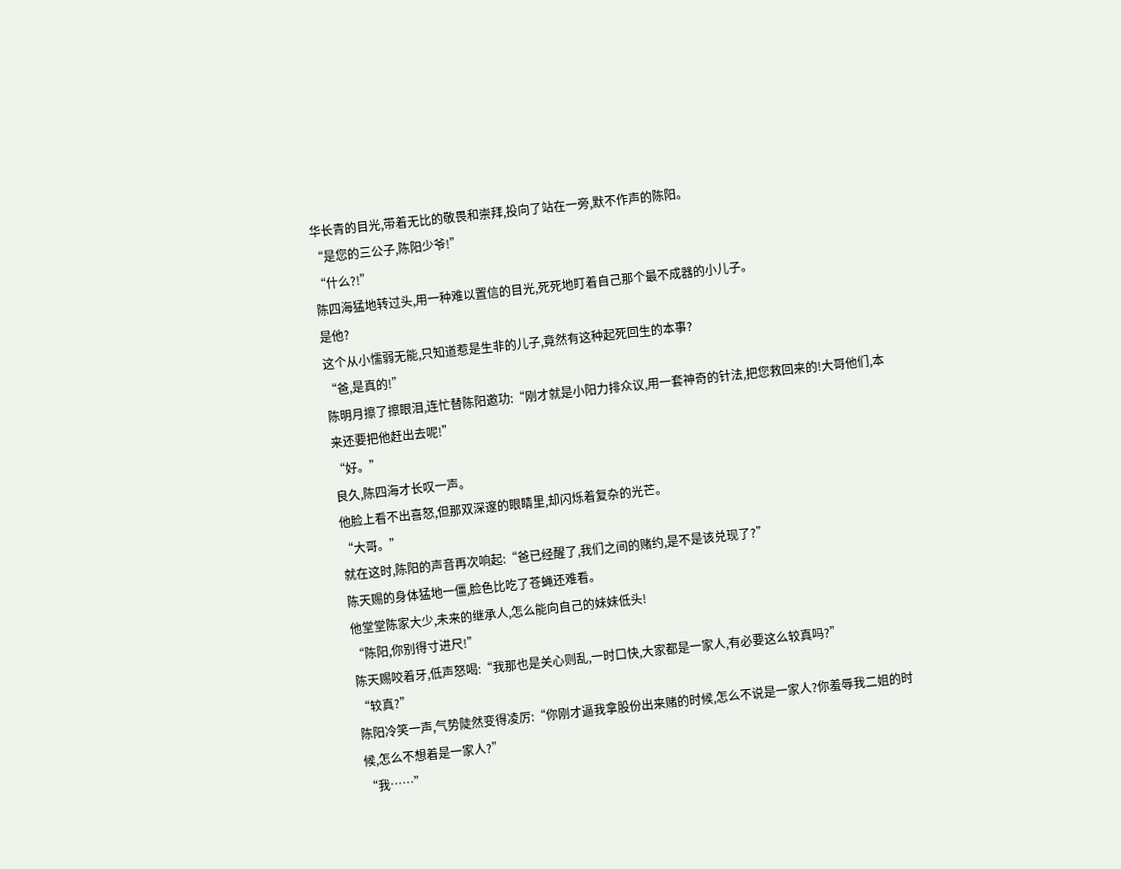华长青的目光,带着无比的敬畏和崇拜,投向了站在一旁,默不作声的陈阳。
“是您的三公子,陈阳少爷!”
“什么?!”
陈四海猛地转过头,用一种难以置信的目光,死死地盯着自己那个最不成器的小儿子。
是他?
这个从小懦弱无能,只知道惹是生非的儿子,竟然有这种起死回生的本事?
“爸,是真的!”
陈明月擦了擦眼泪,连忙替陈阳邀功:“刚才就是小阳力排众议,用一套神奇的针法,把您救回来的!大哥他们,本来还要把他赶出去呢!”
“好。”
良久,陈四海才长叹一声。
他脸上看不出喜怒,但那双深邃的眼睛里,却闪烁着复杂的光芒。
“大哥。”
就在这时,陈阳的声音再次响起:“爸已经醒了,我们之间的赌约,是不是该兑现了?”
陈天赐的身体猛地一僵,脸色比吃了苍蝇还难看。
他堂堂陈家大少,未来的继承人,怎么能向自己的妹妹低头!
“陈阳,你别得寸进尺!”
陈天赐咬着牙,低声怒喝:“我那也是关心则乱,一时口快,大家都是一家人,有必要这么较真吗?”
“较真?”
陈阳冷笑一声,气势陡然变得凌厉:“你刚才逼我拿股份出来赌的时候,怎么不说是一家人?你羞辱我二姐的时候,怎么不想着是一家人?”
“我……”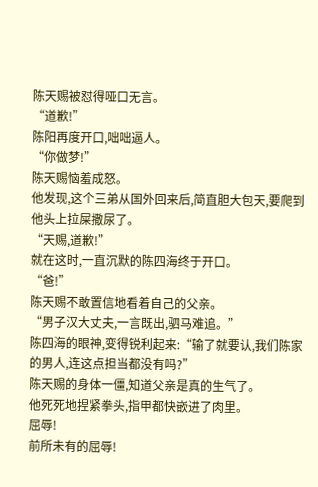陈天赐被怼得哑口无言。
“道歉!”
陈阳再度开口,咄咄逼人。
“你做梦!”
陈天赐恼羞成怒。
他发现,这个三弟从国外回来后,简直胆大包天,要爬到他头上拉屎撒尿了。
“天赐,道歉!”
就在这时,一直沉默的陈四海终于开口。
“爸!”
陈天赐不敢置信地看着自己的父亲。
“男子汉大丈夫,一言既出,驷马难追。”
陈四海的眼神,变得锐利起来:“输了就要认,我们陈家的男人,连这点担当都没有吗?”
陈天赐的身体一僵,知道父亲是真的生气了。
他死死地捏紧拳头,指甲都快嵌进了肉里。
屈辱!
前所未有的屈辱!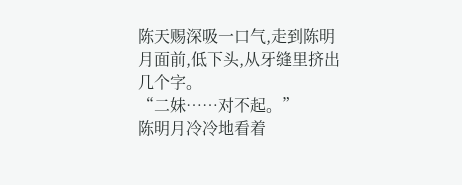陈天赐深吸一口气,走到陈明月面前,低下头,从牙缝里挤出几个字。
“二妹……对不起。”
陈明月冷冷地看着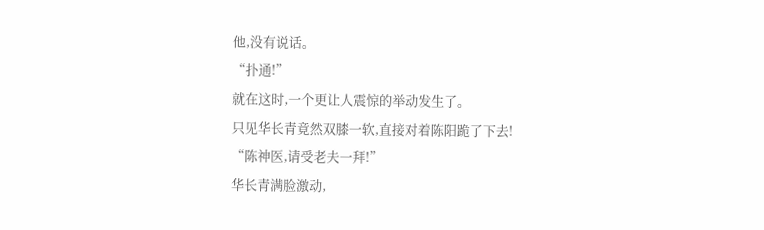他,没有说话。
“扑通!”
就在这时,一个更让人震惊的举动发生了。
只见华长青竟然双膝一软,直接对着陈阳跪了下去!
“陈神医,请受老夫一拜!”
华长青满脸激动,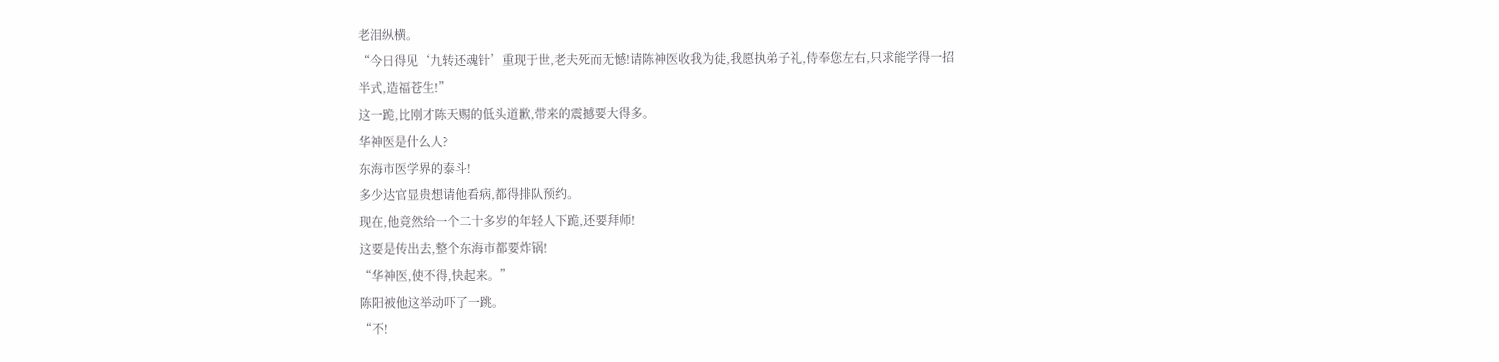老泪纵横。
“今日得见‘九转还魂针’重现于世,老夫死而无憾!请陈神医收我为徒,我愿执弟子礼,侍奉您左右,只求能学得一招半式,造福苍生!”
这一跪,比刚才陈天赐的低头道歉,带来的震撼要大得多。
华神医是什么人?
东海市医学界的泰斗!
多少达官显贵想请他看病,都得排队预约。
现在,他竟然给一个二十多岁的年轻人下跪,还要拜师!
这要是传出去,整个东海市都要炸锅!
“华神医,使不得,快起来。”
陈阳被他这举动吓了一跳。
“不!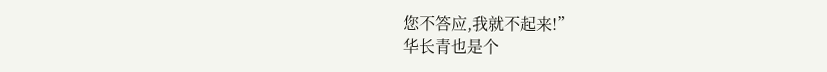您不答应,我就不起来!”
华长青也是个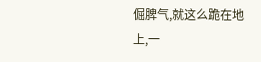倔脾气,就这么跪在地上,一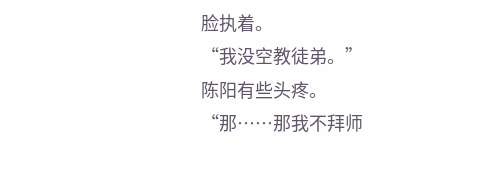脸执着。
“我没空教徒弟。”
陈阳有些头疼。
“那……那我不拜师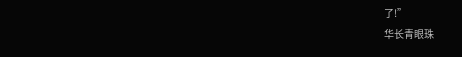了!”
华长青眼珠